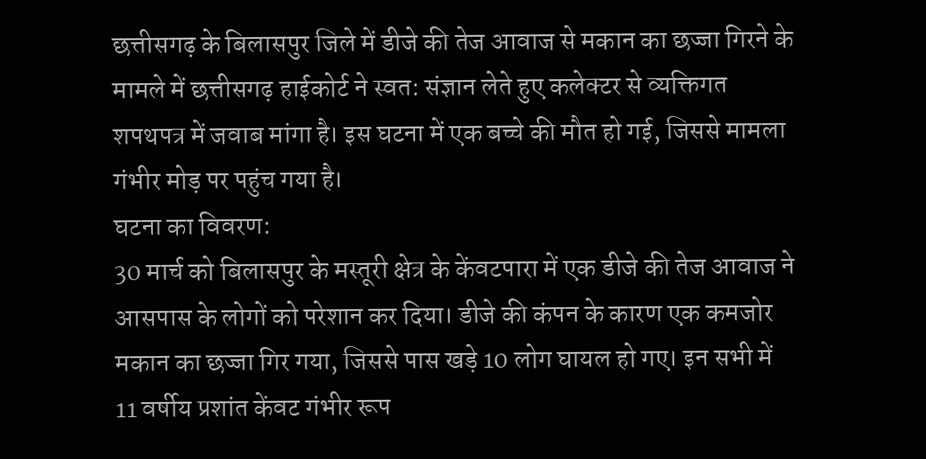छत्तीसगढ़ के बिलासपुर जिले में डीजे की तेज आवाज से मकान का छज्जा गिरने के मामले में छत्तीसगढ़ हाईकोर्ट ने स्वत: संज्ञान लेते हुए कलेक्टर से व्यक्तिगत शपथपत्र में जवाब मांगा है। इस घटना में एक बच्चे की मौत हो गई, जिससे मामला गंभीर मोड़ पर पहुंच गया है।
घटना का विवरण:
30 मार्च को बिलासपुर के मस्तूरी क्षेत्र के केंवटपारा में एक डीजे की तेज आवाज ने आसपास के लोगों को परेशान कर दिया। डीजे की कंपन के कारण एक कमजोर मकान का छज्जा गिर गया, जिससे पास खड़े 10 लोग घायल हो गए। इन सभी में 11 वर्षीय प्रशांत केंवट गंभीर रूप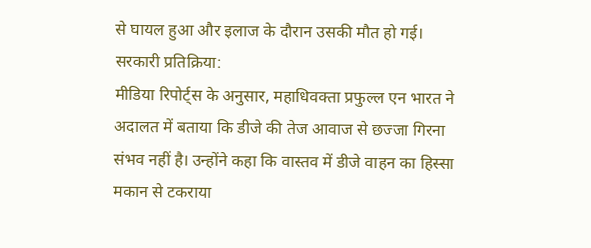से घायल हुआ और इलाज के दौरान उसकी मौत हो गई।
सरकारी प्रतिक्रिया:
मीडिया रिपोर्ट्स के अनुसार, महाधिवक्ता प्रफुल्ल एन भारत ने अदालत में बताया कि डीजे की तेज आवाज से छज्जा गिरना संभव नहीं है। उन्होंने कहा कि वास्तव में डीजे वाहन का हिस्सा मकान से टकराया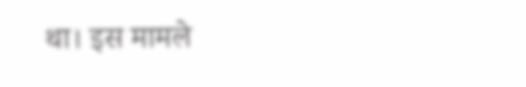था। इस मामले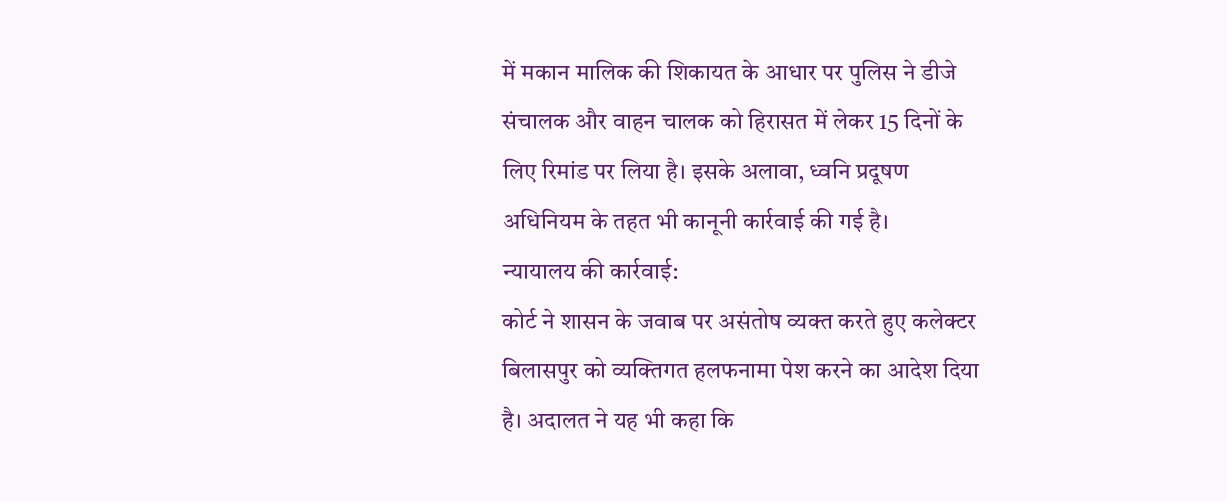में मकान मालिक की शिकायत के आधार पर पुलिस ने डीजे संचालक और वाहन चालक को हिरासत में लेकर 15 दिनों के लिए रिमांड पर लिया है। इसके अलावा, ध्वनि प्रदूषण अधिनियम के तहत भी कानूनी कार्रवाई की गई है।
न्यायालय की कार्रवाई:
कोर्ट ने शासन के जवाब पर असंतोष व्यक्त करते हुए कलेक्टर बिलासपुर को व्यक्तिगत हलफनामा पेश करने का आदेश दिया है। अदालत ने यह भी कहा कि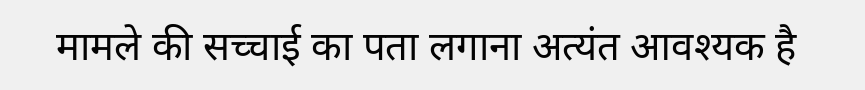मामले की सच्चाई का पता लगाना अत्यंत आवश्यक है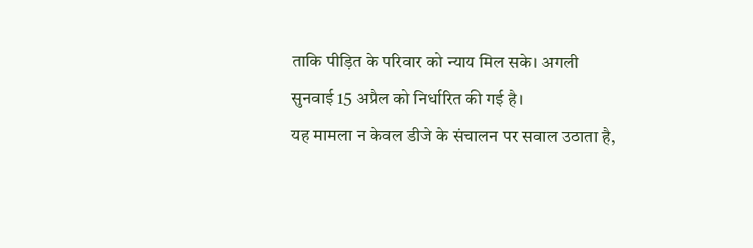ताकि पीड़ित के परिवार को न्याय मिल सके। अगली सुनवाई 15 अप्रैल को निर्धारित की गई है।
यह मामला न केवल डीजे के संचालन पर सवाल उठाता है,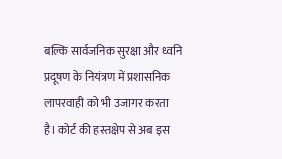बल्कि सार्वजनिक सुरक्षा और ध्वनि प्रदूषण के नियंत्रण में प्रशासनिक लापरवाही को भी उजागर करता है। कोर्ट की हस्तक्षेप से अब इस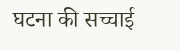घटना की सच्चाई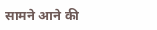सामने आने की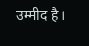उम्मीद है।